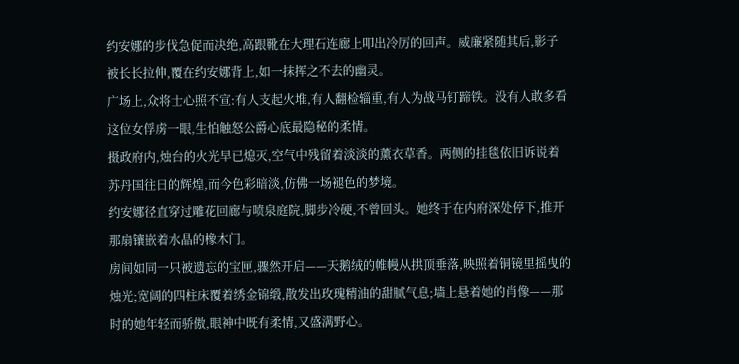约安娜的步伐急促而决绝,高跟靴在大理石连廊上叩出冷厉的回声。威廉紧随其后,影子被长长拉伸,覆在约安娜背上,如一抹挥之不去的幽灵。
广场上,众将士心照不宣:有人支起火堆,有人翻检辎重,有人为战马钉蹄铁。没有人敢多看这位女俘虏一眼,生怕触怒公爵心底最隐秘的柔情。
摄政府内,烛台的火光早已熄灭,空气中残留着淡淡的薰衣草香。两侧的挂毯依旧诉说着苏丹国往日的辉煌,而今色彩暗淡,仿佛一场褪色的梦境。
约安娜径直穿过雕花回廊与喷泉庭院,脚步冷硬,不曾回头。她终于在内府深处停下,推开那扇镶嵌着水晶的橡木门。
房间如同一只被遗忘的宝匣,骤然开启——天鹅绒的帷幔从拱顶垂落,映照着铜镜里摇曳的烛光;宽阔的四柱床覆着绣金锦缎,散发出玫瑰精油的甜腻气息;墙上悬着她的肖像——那时的她年轻而骄傲,眼神中既有柔情,又盛满野心。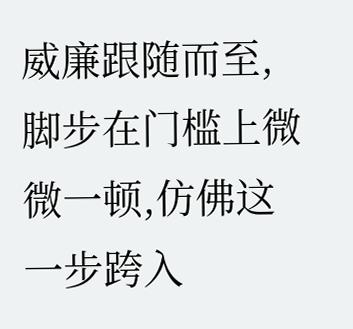威廉跟随而至,脚步在门槛上微微一顿,仿佛这一步跨入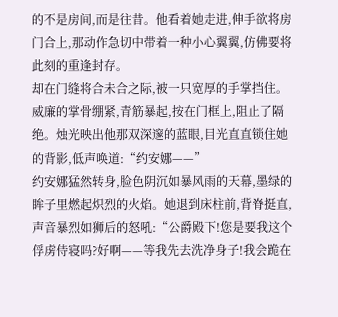的不是房间,而是往昔。他看着她走进,伸手欲将房门合上,那动作急切中带着一种小心翼翼,仿佛要将此刻的重逢封存。
却在门缝将合未合之际,被一只宽厚的手掌挡住。威廉的掌骨绷紧,青筋暴起,按在门框上,阻止了隔绝。烛光映出他那双深邃的蓝眼,目光直直锁住她的背影,低声唤道:“约安娜——”
约安娜猛然转身,脸色阴沉如暴风雨的天幕,墨绿的眸子里燃起炽烈的火焰。她退到床柱前,背脊挺直,声音暴烈如狮后的怒吼:“公爵殿下!您是要我这个俘虏侍寝吗?好啊——等我先去洗净身子!我会跪在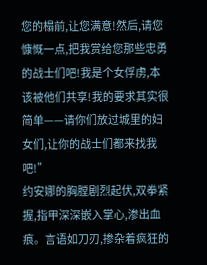您的榻前,让您满意!然后,请您慷慨一点,把我赏给您那些忠勇的战士们吧!我是个女俘虏,本该被他们共享!我的要求其实很简单——请你们放过城里的妇女们,让你的战士们都来找我吧!”
约安娜的胸膛剧烈起伏,双拳紧握,指甲深深嵌入掌心,渗出血痕。言语如刀刃,掺杂着疯狂的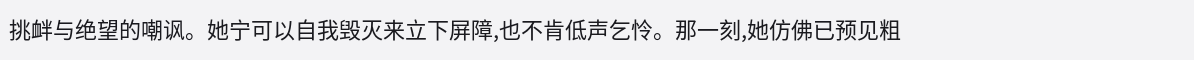挑衅与绝望的嘲讽。她宁可以自我毁灭来立下屏障,也不肯低声乞怜。那一刻,她仿佛已预见粗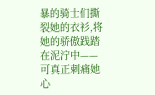暴的骑士们撕裂她的衣衫,将她的骄傲践踏在泥泞中——可真正刺痛她心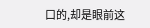口的,却是眼前这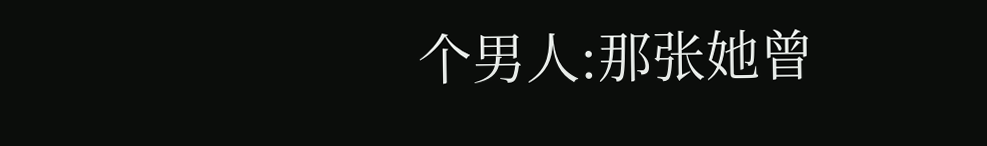个男人:那张她曾